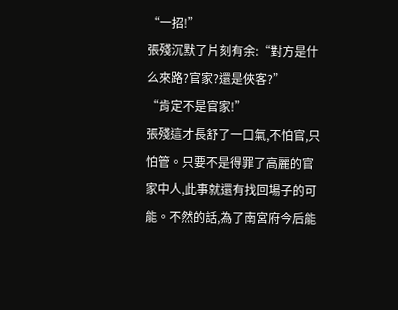“一招!”
張殘沉默了片刻有余:“對方是什么來路?官家?還是俠客?”
“肯定不是官家!”
張殘這才長舒了一口氣,不怕官,只怕管。只要不是得罪了高麗的官家中人,此事就還有找回場子的可能。不然的話,為了南宮府今后能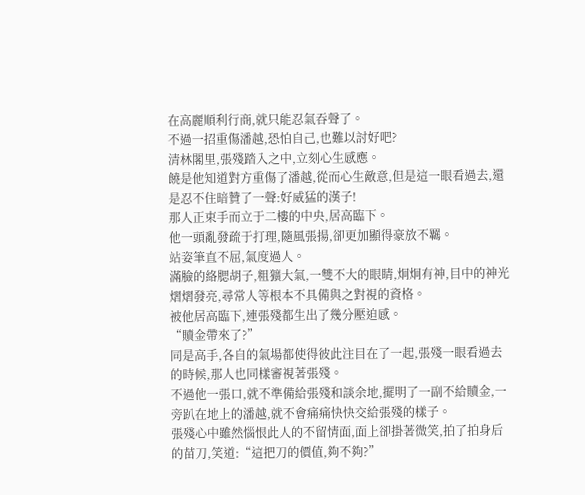在高麗順利行商,就只能忍氣吞聲了。
不過一招重傷潘越,恐怕自己,也難以討好吧?
清林閣里,張殘踏入之中,立刻心生感應。
饒是他知道對方重傷了潘越,從而心生敵意,但是這一眼看過去,還是忍不住暗贊了一聲:好威猛的漢子!
那人正束手而立于二樓的中央,居高臨下。
他一頭亂發疏于打理,隨風張揚,卻更加顯得豪放不羈。
站姿筆直不屈,氣度過人。
滿臉的絡腮胡子,粗獷大氣,一雙不大的眼睛,炯炯有神,目中的神光熠熠發亮,尋常人等根本不具備與之對視的資格。
被他居高臨下,連張殘都生出了幾分壓迫感。
“贖金帶來了?”
同是高手,各自的氣場都使得彼此注目在了一起,張殘一眼看過去的時候,那人也同樣審視著張殘。
不過他一張口,就不準備給張殘和談余地,擺明了一副不給贖金,一旁趴在地上的潘越,就不會痛痛快快交給張殘的樣子。
張殘心中雖然惱恨此人的不留情面,面上卻掛著微笑,拍了拍身后的苗刀,笑道:“這把刀的價值,夠不夠?”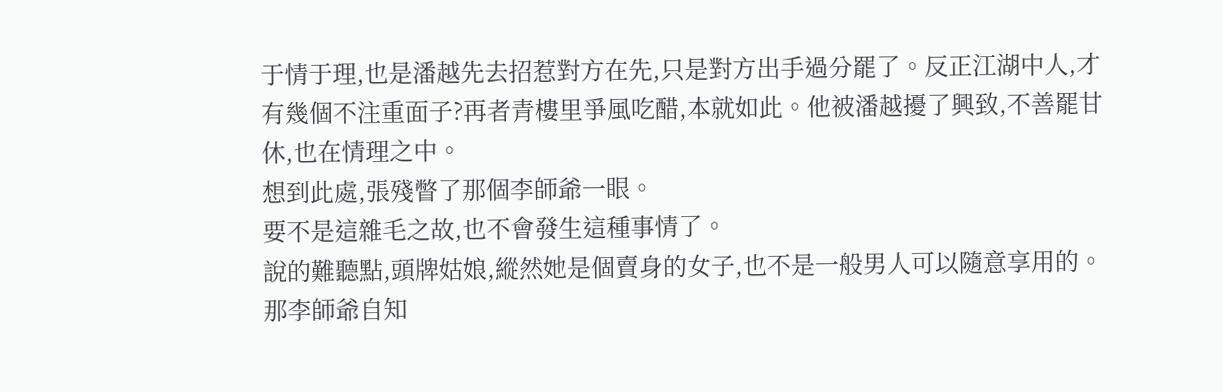于情于理,也是潘越先去招惹對方在先,只是對方出手過分罷了。反正江湖中人,才有幾個不注重面子?再者青樓里爭風吃醋,本就如此。他被潘越擾了興致,不善罷甘休,也在情理之中。
想到此處,張殘瞥了那個李師爺一眼。
要不是這雜毛之故,也不會發生這種事情了。
說的難聽點,頭牌姑娘,縱然她是個賣身的女子,也不是一般男人可以隨意享用的。
那李師爺自知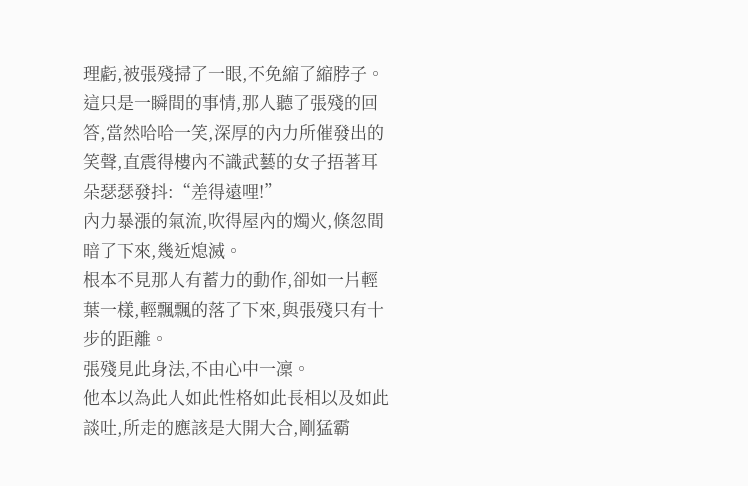理虧,被張殘掃了一眼,不免縮了縮脖子。
這只是一瞬間的事情,那人聽了張殘的回答,當然哈哈一笑,深厚的內力所催發出的笑聲,直震得樓內不識武藝的女子捂著耳朵瑟瑟發抖:“差得遠哩!”
內力暴漲的氣流,吹得屋內的燭火,倏忽間暗了下來,幾近熄滅。
根本不見那人有蓄力的動作,卻如一片輕葉一樣,輕飄飄的落了下來,與張殘只有十步的距離。
張殘見此身法,不由心中一凜。
他本以為此人如此性格如此長相以及如此談吐,所走的應該是大開大合,剛猛霸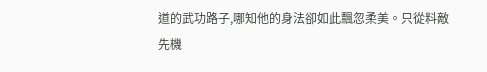道的武功路子,哪知他的身法卻如此飄忽柔美。只從料敵先機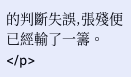的判斷失誤,張殘便已經輸了一籌。</p>